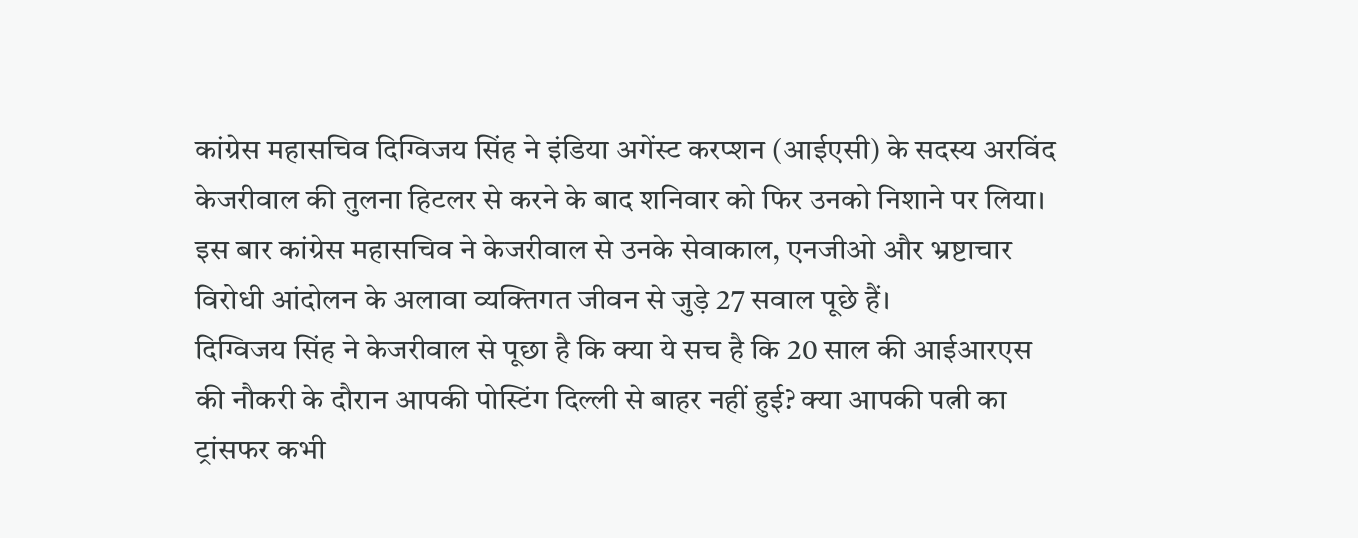कांग्रेस महासचिव दिग्विजय सिंह ने इंडिया अगेंस्ट करप्शन (आईएसी) के सदस्य अरविंद केजरीवाल की तुलना हिटलर से करने के बाद शनिवार को फिर उनको निशाने पर लिया। इस बार कांग्रेस महासचिव ने केजरीवाल से उनके सेवाकाल, एनजीओ और भ्रष्टाचार विरोधी आंदोलन के अलावा व्यक्तिगत जीवन से जुड़े 27 सवाल पूछे हैं।
दिग्विजय सिंह ने केजरीवाल से पूछा है कि क्या ये सच है कि 20 साल की आईआरएस की नौकरी के दौरान आपकी पोस्टिंग दिल्ली से बाहर नहीं हुई? क्या आपकी पत्नी का ट्रांसफर कभी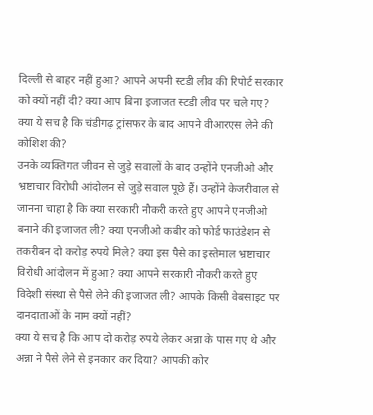दिल्ली से बाहर नहीं हुआ? आपने अपनी स्टडी लीव की रिपोर्ट सरकार को क्यों नहीं दी? क्या आप बिना इजाजत स्टडी लीव पर चले गए? क्या ये सच है कि चंडीगढ़ ट्रांसफर के बाद आपने वीआरएस लेने की कोशिश की?
उनके व्यक्तिगत जीवन से जुड़े सवालों के बाद उन्होंने एनजीओ और भ्रष्टाचार विरोधी आंदोलन से जुड़े सवाल पूछे हैं। उन्होंने केजरीवाल से जानना चाहा है कि क्या सरकारी नौकरी करते हुए आपने एनजीओ बनाने की इजाजत ली? क्या एनजीओ कबीर को फोर्ड फाउंडेशन से तकरीबन दो करोड़ रुपये मिले? क्या इस पैसे का इस्तेमाल भ्रष्टाचार विरोधी आंदोलन में हुआ? क्या आपने सरकारी नौकरी करते हुए विदेशी संस्था से पैसे लेने की इजाजत ली? आपके किसी वेबसाइट पर दानदाताओं के नाम क्यों नहीं?
क्या ये सच है कि आप दो करोड़ रुपये लेकर अन्ना के पास गए थे और अन्ना ने पैसे लेने से इनकार कर दिया? आपकी कोर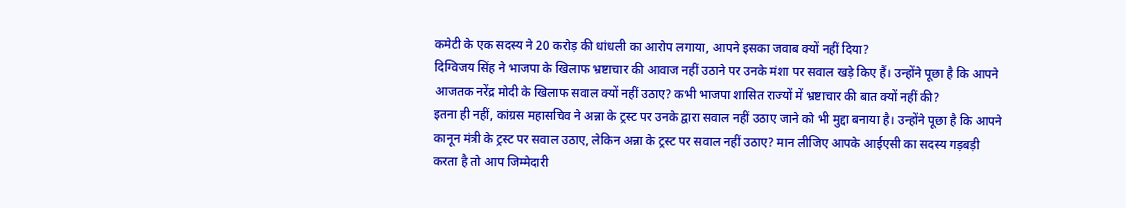कमेटी के एक सदस्य ने 20 करोड़ की धांधली का आरोप लगाया, आपने इसका जवाब क्यों नहीं दिया?
दिग्विजय सिंह ने भाजपा के खिलाफ भ्रष्टाचार की आवाज नहीं उठाने पर उनके मंशा पर सवाल खड़े किए हैं। उन्होंने पूछा है कि आपने आजतक नरेंद्र मोदी के खिलाफ सवाल क्यों नहीं उठाए? कभी भाजपा शासित राज्यों में भ्रष्टाचार की बात क्यों नहीं की?
इतना ही नहीं, कांग्रस महासचिव ने अन्ना के ट्रस्ट पर उनके द्वारा सवाल नहीं उठाए जाने को भी मुद्दा बनाया है। उन्होंने पूछा है कि आपने कानून मंत्री के ट्रस्ट पर सवाल उठाए, लेकिन अन्ना के ट्रस्ट पर सवाल नहीं उठाए? मान लीजिए आपके आईएसी का सदस्य गड़बड़ी करता है तो आप जिम्मेदारी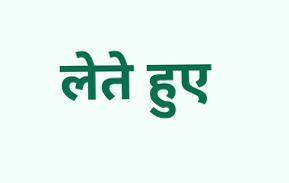लेते हुए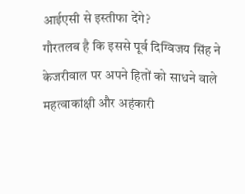आईएसी से इस्तीफा देंगे?
गौरतलब है कि इससे पूर्व दिग्विजय सिंह ने केजरीवाल पर अपने हितों को साधने वाले महत्वाकांक्षी और अहंकारी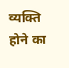व्यक्ति होने का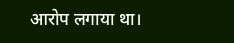आरोप लगाया था।